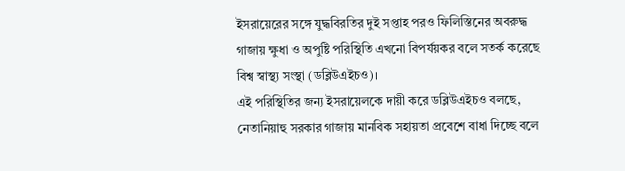ইসরায়েরের সঙ্গে যুদ্ধবিরতির দুই সপ্তাহ পরও ফিলিস্তিনের অবরুদ্ধ গাজায় ক্ষুধা ও অপুষ্টি পরিস্থিতি এখনো বিপর্যয়কর বলে সতর্ক করেছে বিশ্ব স্বাস্থ্য সংস্থা (ডব্লিউএইচও)।
এই পরিস্থিতির জন্য ইসরায়েলকে দায়ী করে ডব্লিউএইচও বলছে, নেতানিয়াহু সরকার গাজায় মানবিক সহায়তা প্রবেশে বাধা দিচ্ছে বলে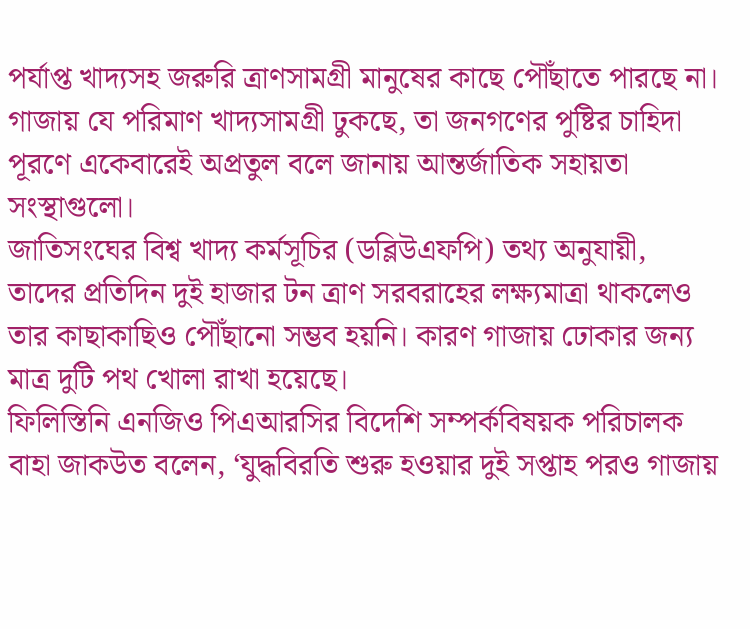পর্যাপ্ত খাদ্যসহ জরুরি ত্রাণসামগ্রী মানুষের কাছে পৌঁছাতে পারছে না।
গাজায় যে পরিমাণ খাদ্যসামগ্রী ঢুকছে, তা জনগণের পুষ্টির চাহিদা পূরণে একেবারেই অপ্রতুল বলে জানায় আন্তর্জাতিক সহায়তা সংস্থাগুলো।
জাতিসংঘের বিশ্ব খাদ্য কর্মসূচির (ডব্লিউএফপি) তথ্য অনুযায়ী, তাদের প্রতিদিন দুই হাজার টন ত্রাণ সরবরাহের লক্ষ্যমাত্রা থাকলেও তার কাছাকাছিও পৌঁছানো সম্ভব হয়নি। কারণ গাজায় ঢোকার জন্য মাত্র দুটি পথ খোলা রাখা হয়েছে।
ফিলিস্তিনি এনজিও পিএআরসির বিদেশি সম্পর্কবিষয়ক পরিচালক বাহা জাকউত বলেন, ‘যুদ্ধবিরতি শুরু হওয়ার দুই সপ্তাহ পরও গাজায়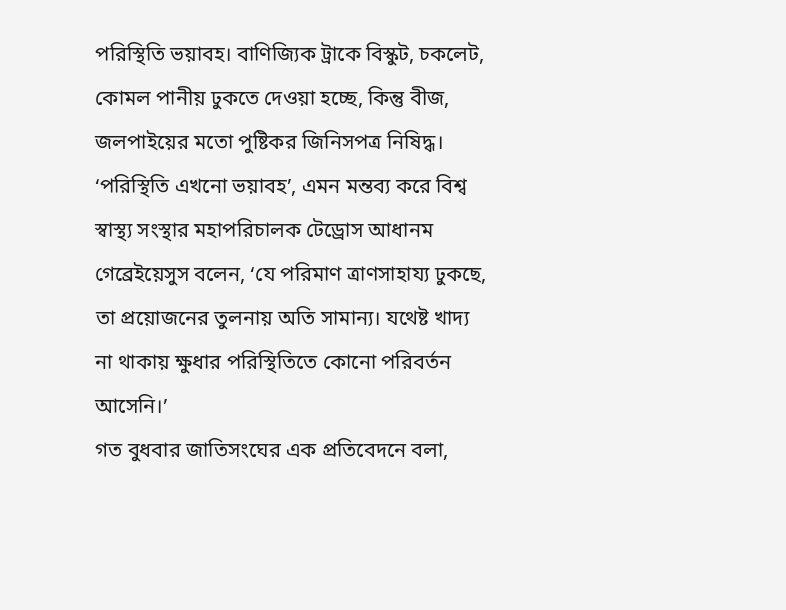পরিস্থিতি ভয়াবহ। বাণিজ্যিক ট্রাকে বিস্কুট, চকলেট, কোমল পানীয় ঢুকতে দেওয়া হচ্ছে, কিন্তু বীজ, জলপাইয়ের মতো পুষ্টিকর জিনিসপত্র নিষিদ্ধ।
‘পরিস্থিতি এখনো ভয়াবহ’, এমন মন্তব্য করে বিশ্ব স্বাস্থ্য সংস্থার মহাপরিচালক টেড্রোস আধানম গেব্রেইয়েসুস বলেন, ‘যে পরিমাণ ত্রাণসাহায্য ঢুকছে, তা প্রয়োজনের তুলনায় অতি সামান্য। যথেষ্ট খাদ্য না থাকায় ক্ষুধার পরিস্থিতিতে কোনো পরিবর্তন আসেনি।’
গত বুধবার জাতিসংঘের এক প্রতিবেদনে বলা,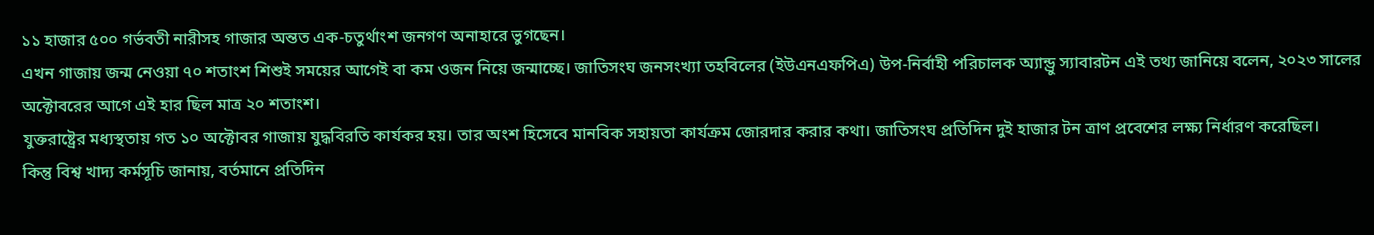১১ হাজার ৫০০ গর্ভবতী নারীসহ গাজার অন্তত এক-চতুর্থাংশ জনগণ অনাহারে ভুগছেন।
এখন গাজায় জন্ম নেওয়া ৭০ শতাংশ শিশুই সময়ের আগেই বা কম ওজন নিয়ে জন্মাচ্ছে। জাতিসংঘ জনসংখ্যা তহবিলের (ইউএনএফপিএ) উপ-নির্বাহী পরিচালক অ্যান্ড্রু স্যাবারটন এই তথ্য জানিয়ে বলেন, ২০২৩ সালের অক্টোবরের আগে এই হার ছিল মাত্র ২০ শতাংশ।
যুক্তরাষ্ট্রের মধ্যস্থতায় গত ১০ অক্টোবর গাজায় যুদ্ধবিরতি কার্যকর হয়। তার অংশ হিসেবে মানবিক সহায়তা কার্যক্রম জোরদার করার কথা। জাতিসংঘ প্রতিদিন দুই হাজার টন ত্রাণ প্রবেশের লক্ষ্য নির্ধারণ করেছিল।
কিন্তু বিশ্ব খাদ্য কর্মসূচি জানায়, বর্তমানে প্রতিদিন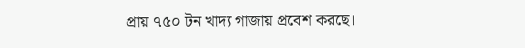প্রায় ৭৫০ টন খাদ্য গাজায় প্রবেশ করছে।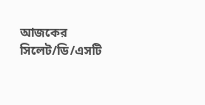আজকের সিলেট/ডি/এসটি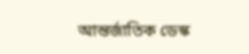আন্তর্জাতিক ডেস্ক